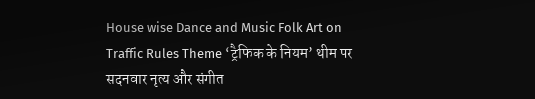House wise Dance and Music Folk Art on Traffic Rules Theme ‘ट्रैफिक के नियम’ थीम पर सदनवार नृत्य और संगीत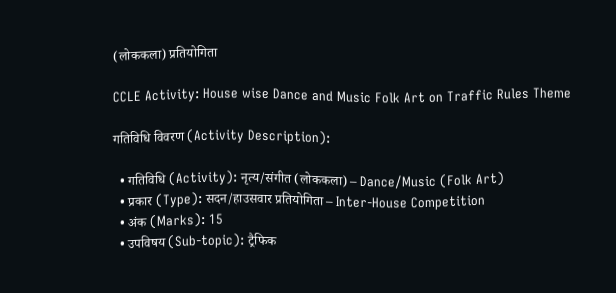(लोककला) प्रतियोगिता

CCLE Activity: House wise Dance and Music Folk Art on Traffic Rules Theme

गतिविधि विवरण (Activity Description):

  • गतिविधि (Activity): नृत्य/संगीत (लोककला) – Dance/Music (Folk Art)
  • प्रकार (Type): सदन/हाउसवार प्रतियोगिता – Inter-House Competition
  • अंक (Marks): 15
  • उपविषय (Sub-topic): ट्रैफिक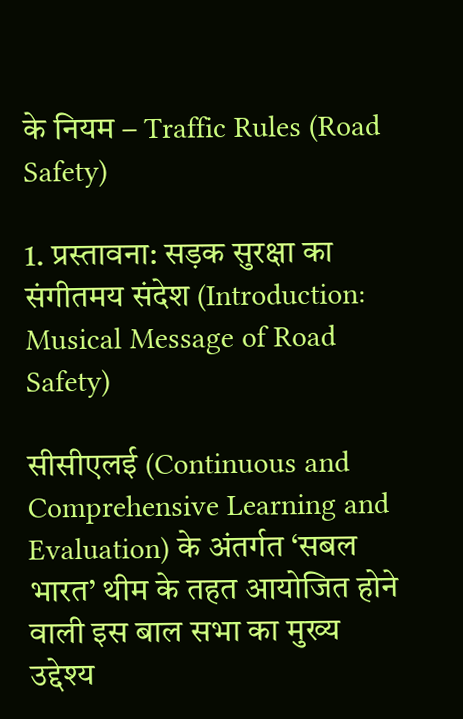के नियम – Traffic Rules (Road Safety)

1. प्रस्तावना: सड़क सुरक्षा का संगीतमय संदेश (Introduction: Musical Message of Road Safety)

सीसीएलई (Continuous and Comprehensive Learning and Evaluation) के अंतर्गत ‘सबल भारत’ थीम के तहत आयोजित होने वाली इस बाल सभा का मुख्य उद्देश्य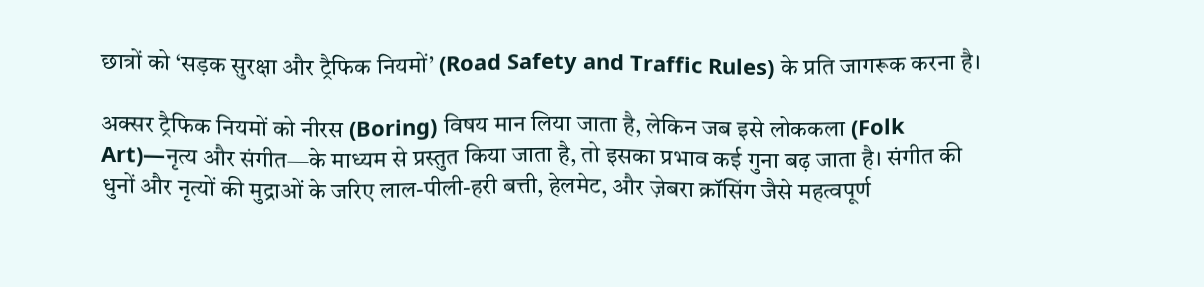छात्रों को ‘सड़क सुरक्षा और ट्रैफिक नियमों’ (Road Safety and Traffic Rules) के प्रति जागरूक करना है।

अक्सर ट्रैफिक नियमों को नीरस (Boring) विषय मान लिया जाता है, लेकिन जब इसे लोककला (Folk Art)—नृत्य और संगीत—के माध्यम से प्रस्तुत किया जाता है, तो इसका प्रभाव कई गुना बढ़ जाता है। संगीत की धुनों और नृत्यों की मुद्राओं के जरिए लाल-पीली-हरी बत्ती, हेलमेट, और ज़ेबरा क्रॉसिंग जैसे महत्वपूर्ण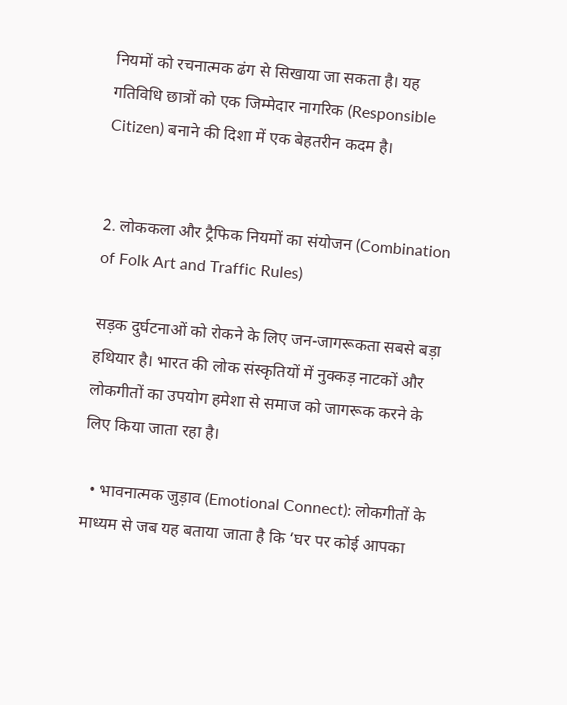नियमों को रचनात्मक ढंग से सिखाया जा सकता है। यह गतिविधि छात्रों को एक जिम्मेदार नागरिक (Responsible Citizen) बनाने की दिशा में एक बेहतरीन कदम है।


2. लोककला और ट्रैफिक नियमों का संयोजन (Combination of Folk Art and Traffic Rules)

सड़क दुर्घटनाओं को रोकने के लिए जन-जागरूकता सबसे बड़ा हथियार है। भारत की लोक संस्कृतियों में नुक्कड़ नाटकों और लोकगीतों का उपयोग हमेशा से समाज को जागरूक करने के लिए किया जाता रहा है।

  • भावनात्मक जुड़ाव (Emotional Connect): लोकगीतों के माध्यम से जब यह बताया जाता है कि ‘घर पर कोई आपका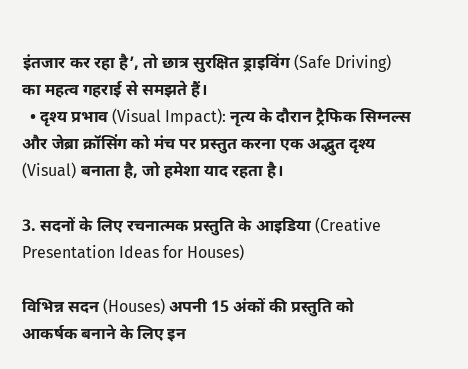इंतजार कर रहा है’, तो छात्र सुरक्षित ड्राइविंग (Safe Driving) का महत्व गहराई से समझते हैं।
  • दृश्य प्रभाव (Visual Impact): नृत्य के दौरान ट्रैफिक सिग्नल्स और जेब्रा क्रॉसिंग को मंच पर प्रस्तुत करना एक अद्भुत दृश्य (Visual) बनाता है, जो हमेशा याद रहता है।

3. सदनों के लिए रचनात्मक प्रस्तुति के आइडिया (Creative Presentation Ideas for Houses)

विभिन्न सदन (Houses) अपनी 15 अंकों की प्रस्तुति को आकर्षक बनाने के लिए इन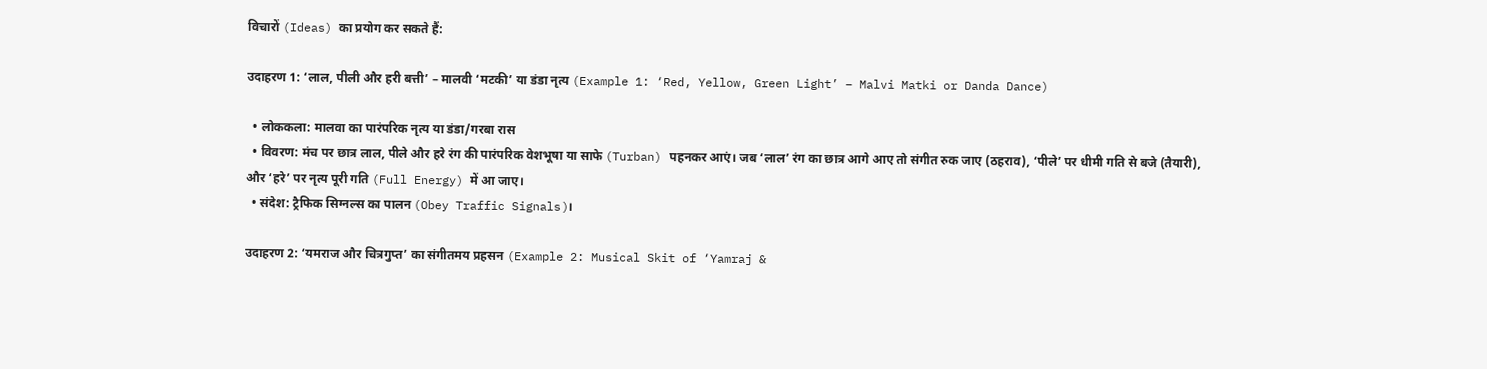विचारों (Ideas) का प्रयोग कर सकते हैं:

उदाहरण 1: ‘लाल, पीली और हरी बत्ती’ – मालवी ‘मटकी’ या डंडा नृत्य (Example 1: ‘Red, Yellow, Green Light’ – Malvi Matki or Danda Dance)

  • लोककला: मालवा का पारंपरिक नृत्य या डंडा/गरबा रास
  • विवरण: मंच पर छात्र लाल, पीले और हरे रंग की पारंपरिक वेशभूषा या साफे (Turban) पहनकर आएं। जब ‘लाल’ रंग का छात्र आगे आए तो संगीत रुक जाए (ठहराव), ‘पीले’ पर धीमी गति से बजे (तैयारी), और ‘हरे’ पर नृत्य पूरी गति (Full Energy) में आ जाए।
  • संदेश: ट्रैफिक सिग्नल्स का पालन (Obey Traffic Signals)।

उदाहरण 2: ‘यमराज और चित्रगुप्त’ का संगीतमय प्रहसन (Example 2: Musical Skit of ‘Yamraj &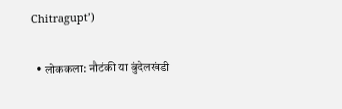Chitragupt’)

  • लोककला: नौटंकी या बुंदेलखंडी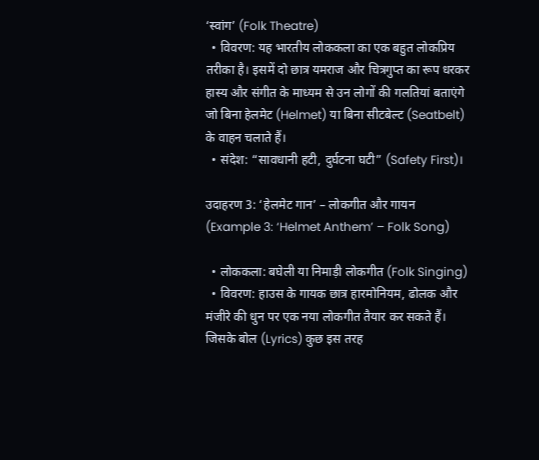‘स्वांग’ (Folk Theatre)
  • विवरण: यह भारतीय लोककला का एक बहुत लोकप्रिय तरीका है। इसमें दो छात्र यमराज और चित्रगुप्त का रूप धरकर हास्य और संगीत के माध्यम से उन लोगों की गलतियां बताएंगे जो बिना हेलमेट (Helmet) या बिना सीटबेल्ट (Seatbelt) के वाहन चलाते हैं।
  • संदेश: “सावधानी हटी, दुर्घटना घटी” (Safety First)।

उदाहरण 3: ‘हेलमेट गान’ – लोकगीत और गायन (Example 3: ‘Helmet Anthem’ – Folk Song)

  • लोककला: बघेली या निमाड़ी लोकगीत (Folk Singing)
  • विवरण: हाउस के गायक छात्र हारमोनियम, ढोलक और मंजीरे की धुन पर एक नया लोकगीत तैयार कर सकते हैं। जिसके बोल (Lyrics) कुछ इस तरह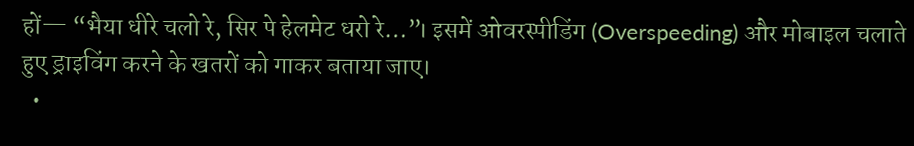हों— “भैया धीरे चलो रे, सिर पे हेलमेट धरो रे…”। इसमें ओवरस्पीडिंग (Overspeeding) और मोबाइल चलाते हुए ड्राइविंग करने के खतरों को गाकर बताया जाए।
  •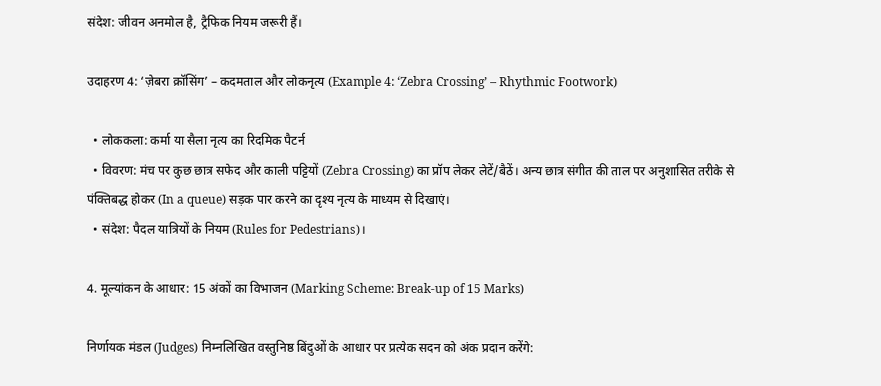संदेश: जीवन अनमोल है, ट्रैफिक नियम जरूरी हैं।

उदाहरण 4: ‘ज़ेबरा क्रॉसिंग’ – कदमताल और लोकनृत्य (Example 4: ‘Zebra Crossing’ – Rhythmic Footwork)

  • लोककला: कर्मा या सैला नृत्य का रिदमिक पैटर्न
  • विवरण: मंच पर कुछ छात्र सफेद और काली पट्टियों (Zebra Crossing) का प्रॉप लेकर लेटें/बैठें। अन्य छात्र संगीत की ताल पर अनुशासित तरीके से पंक्तिबद्ध होकर (In a queue) सड़क पार करने का दृश्य नृत्य के माध्यम से दिखाएं।
  • संदेश: पैदल यात्रियों के नियम (Rules for Pedestrians)।

4. मूल्यांकन के आधार: 15 अंकों का विभाजन (Marking Scheme: Break-up of 15 Marks)

निर्णायक मंडल (Judges) निम्नलिखित वस्तुनिष्ठ बिंदुओं के आधार पर प्रत्येक सदन को अंक प्रदान करेंगे: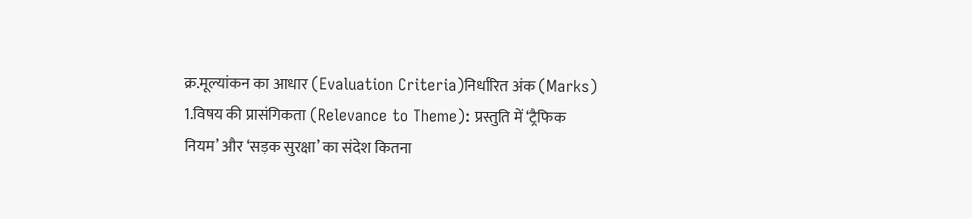क्र.मूल्यांकन का आधार (Evaluation Criteria)निर्धारित अंक (Marks)
1.विषय की प्रासंगिकता (Relevance to Theme): प्रस्तुति में ‘ट्रैफिक नियम’ और ‘सड़क सुरक्षा’ का संदेश कितना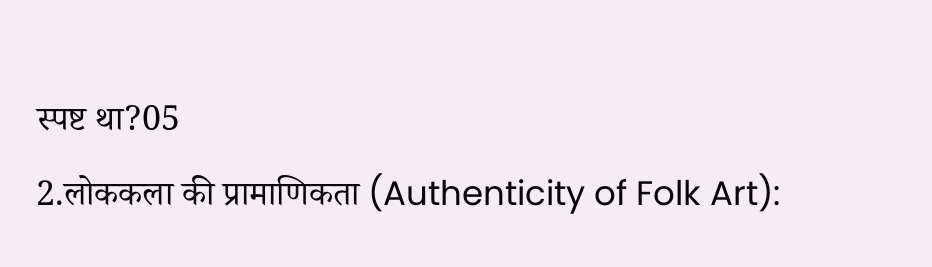स्पष्ट था?05
2.लोककला की प्रामाणिकता (Authenticity of Folk Art):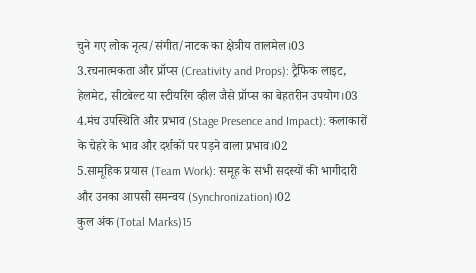चुने गए लोक नृत्य/संगीत/नाटक का क्षेत्रीय तालमेल।03
3.रचनात्मकता और प्रॉप्स (Creativity and Props): ट्रैफिक लाइट, हेलमेट, सीटबेल्ट या स्टीयरिंग व्हील जैसे प्रॉप्स का बेहतरीन उपयोग।03
4.मंच उपस्थिति और प्रभाव (Stage Presence and Impact): कलाकारों के चेहरे के भाव और दर्शकों पर पड़ने वाला प्रभाव।02
5.सामूहिक प्रयास (Team Work): समूह के सभी सदस्यों की भागीदारी और उनका आपसी समन्वय (Synchronization)।02
कुल अंक (Total Marks)15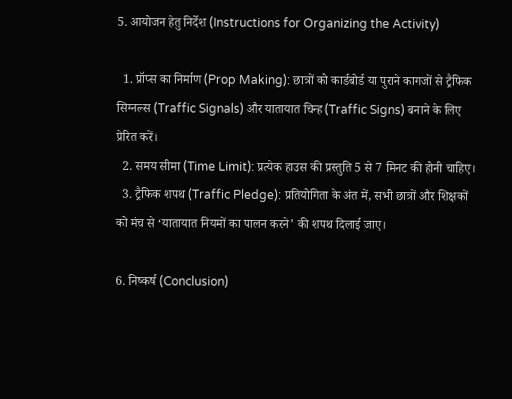5. आयोजन हेतु निर्देश (Instructions for Organizing the Activity)

  1. प्रॉप्स का निर्माण (Prop Making): छात्रों को कार्डबोर्ड या पुराने कागजों से ट्रैफिक सिग्नल्स (Traffic Signals) और यातायात चिन्ह (Traffic Signs) बनाने के लिए प्रेरित करें।
  2. समय सीमा (Time Limit): प्रत्येक हाउस की प्रस्तुति 5 से 7 मिनट की होनी चाहिए।
  3. ट्रैफिक शपथ (Traffic Pledge): प्रतियोगिता के अंत में, सभी छात्रों और शिक्षकों को मंच से ‘यातायात नियमों का पालन करने’ की शपथ दिलाई जाए।

6. निष्कर्ष (Conclusion)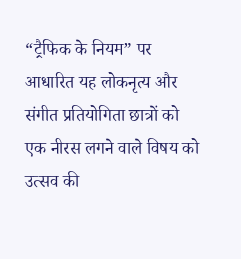“ट्रैफिक के नियम” पर आधारित यह लोकनृत्य और संगीत प्रतियोगिता छात्रों को एक नीरस लगने वाले विषय को उत्सव की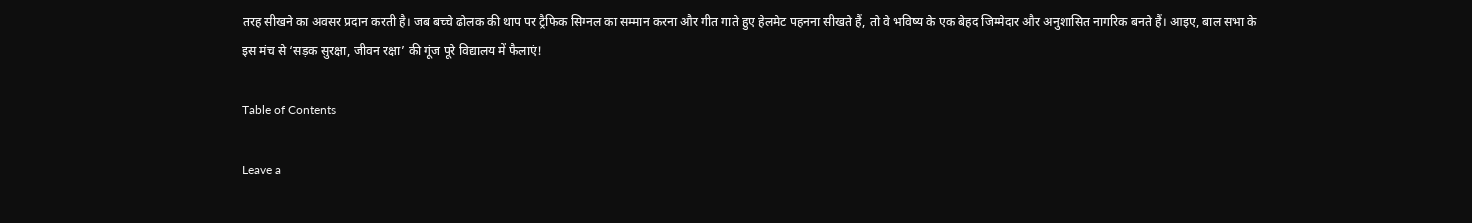तरह सीखने का अवसर प्रदान करती है। जब बच्चे ढोलक की थाप पर ट्रैफिक सिग्नल का सम्मान करना और गीत गाते हुए हेलमेट पहनना सीखते हैं, तो वे भविष्य के एक बेहद जिम्मेदार और अनुशासित नागरिक बनते हैं। आइए, बाल सभा के इस मंच से ‘सड़क सुरक्षा, जीवन रक्षा’ की गूंज पूरे विद्यालय में फैलाएं!

Table of Contents

Leave a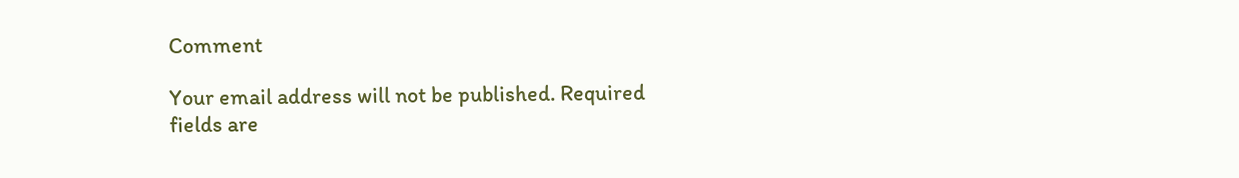Comment

Your email address will not be published. Required fields are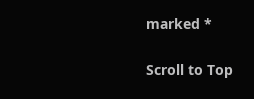marked *

Scroll to Top